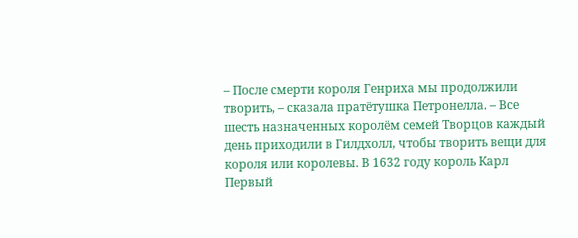– После смерти короля Генриха мы продолжили творить, – сказала пратётушка Петронелла. – Все шесть назначенных королём семей Творцов каждый день приходили в Гилдхолл, чтобы творить вещи для короля или королевы. В 1632 году король Карл Первый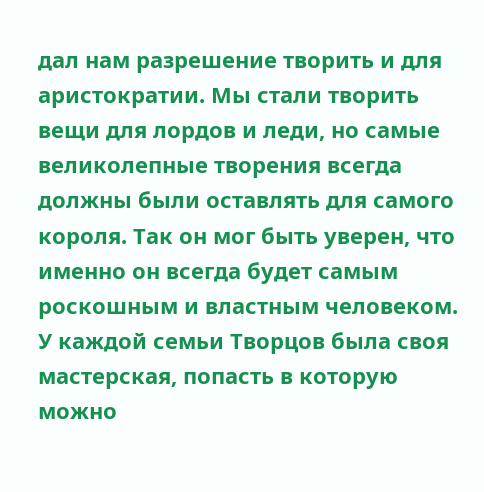дал нам разрешение творить и для аристократии. Мы стали творить вещи для лордов и леди, но самые великолепные творения всегда должны были оставлять для самого короля. Так он мог быть уверен, что именно он всегда будет самым роскошным и властным человеком. У каждой семьи Творцов была своя мастерская, попасть в которую можно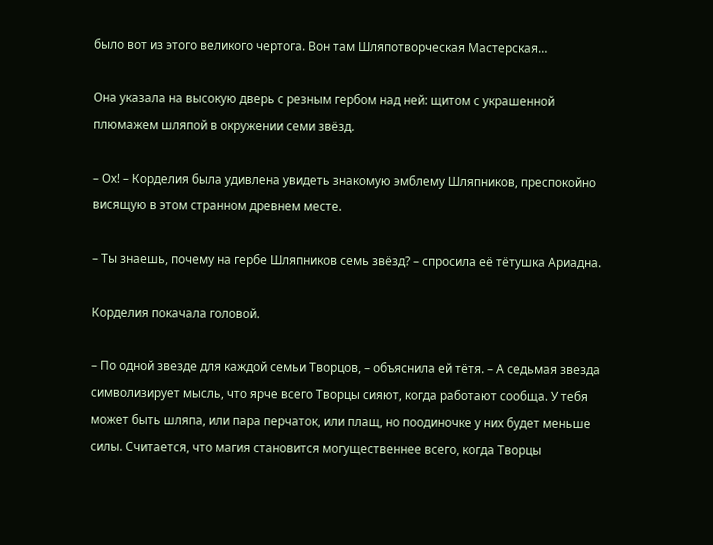было вот из этого великого чертога. Вон там Шляпотворческая Мастерская…

Она указала на высокую дверь с резным гербом над ней: щитом с украшенной плюмажем шляпой в окружении семи звёзд.

– Ох! – Корделия была удивлена увидеть знакомую эмблему Шляпников, преспокойно висящую в этом странном древнем месте.

– Ты знаешь, почему на гербе Шляпников семь звёзд? – спросила её тётушка Ариадна.

Корделия покачала головой.

– По одной звезде для каждой семьи Творцов, – объяснила ей тётя. – А седьмая звезда символизирует мысль, что ярче всего Творцы сияют, когда работают сообща. У тебя может быть шляпа, или пара перчаток, или плащ, но поодиночке у них будет меньше силы. Считается, что магия становится могущественнее всего, когда Творцы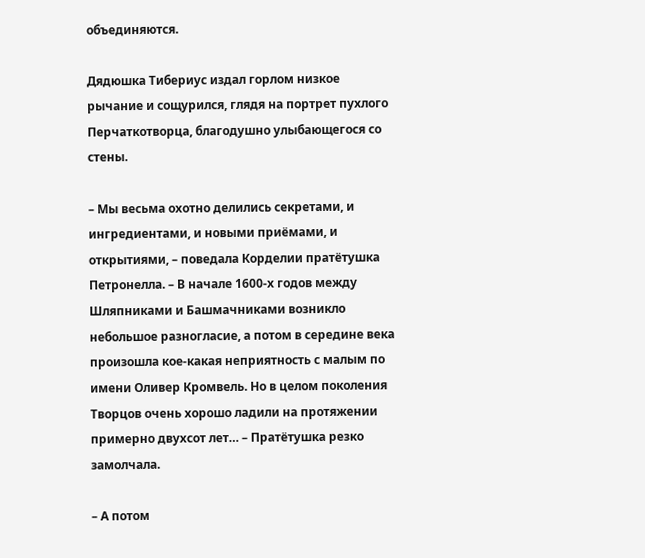объединяются.

Дядюшка Тибериус издал горлом низкое рычание и сощурился, глядя на портрет пухлого Перчаткотворца, благодушно улыбающегося со стены.

– Мы весьма охотно делились секретами, и ингредиентами, и новыми приёмами, и открытиями, – поведала Корделии пратётушка Петронелла. – В начале 1600-х годов между Шляпниками и Башмачниками возникло небольшое разногласие, а потом в середине века произошла кое-какая неприятность с малым по имени Оливер Кромвель. Но в целом поколения Творцов очень хорошо ладили на протяжении примерно двухсот лет… – Пратётушка резко замолчала.

– А потом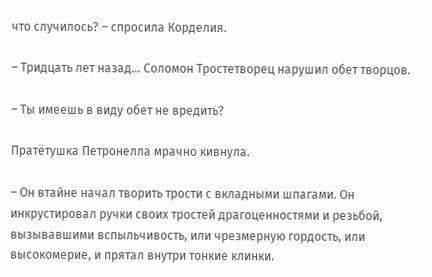что случилось? – спросила Корделия.

– Тридцать лет назад… Соломон Тростетворец нарушил обет творцов.

– Ты имеешь в виду обет не вредить?

Пратётушка Петронелла мрачно кивнула.

– Он втайне начал творить трости с вкладными шпагами. Он инкрустировал ручки своих тростей драгоценностями и резьбой, вызывавшими вспыльчивость, или чрезмерную гордость, или высокомерие, и прятал внутри тонкие клинки.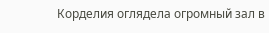Корделия оглядела огромный зал в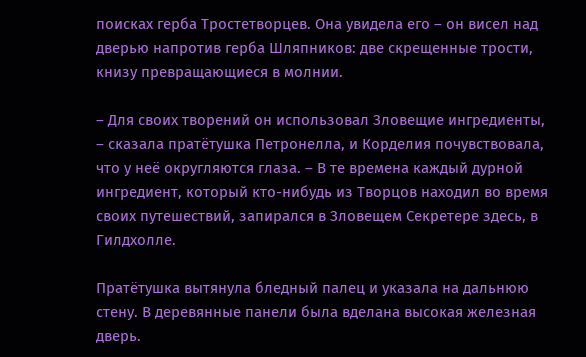поисках герба Тростетворцев. Она увидела его – он висел над дверью напротив герба Шляпников: две скрещенные трости, книзу превращающиеся в молнии.

– Для своих творений он использовал Зловещие ингредиенты, – сказала пратётушка Петронелла, и Корделия почувствовала, что у неё округляются глаза. – В те времена каждый дурной ингредиент, который кто-нибудь из Творцов находил во время своих путешествий, запирался в Зловещем Секретере здесь, в Гилдхолле.

Пратётушка вытянула бледный палец и указала на дальнюю стену. В деревянные панели была вделана высокая железная дверь.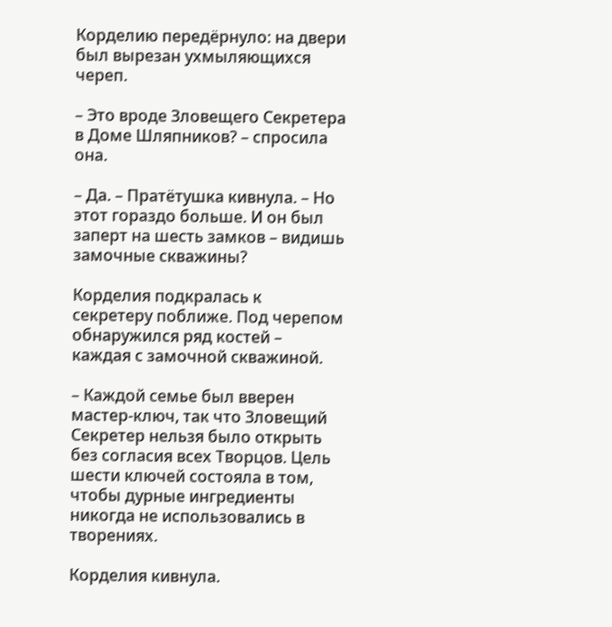Корделию передёрнуло: на двери был вырезан ухмыляющихся череп.

– Это вроде Зловещего Секретера в Доме Шляпников? – спросила она.

– Да. – Пратётушка кивнула. – Но этот гораздо больше. И он был заперт на шесть замков – видишь замочные скважины?

Корделия подкралась к секретеру поближе. Под черепом обнаружился ряд костей – каждая с замочной скважиной.

– Каждой семье был вверен мастер-ключ, так что Зловещий Секретер нельзя было открыть без согласия всех Творцов. Цель шести ключей состояла в том, чтобы дурные ингредиенты никогда не использовались в творениях.

Корделия кивнула.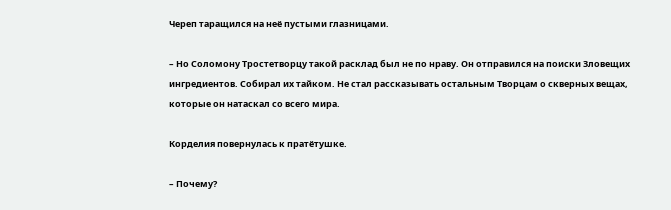Череп таращился на неё пустыми глазницами.

– Но Соломону Тростетворцу такой расклад был не по нраву. Он отправился на поиски Зловещих ингредиентов. Собирал их тайком. Не стал рассказывать остальным Творцам о скверных вещах, которые он натаскал со всего мира.

Корделия повернулась к пратётушке.

– Почему?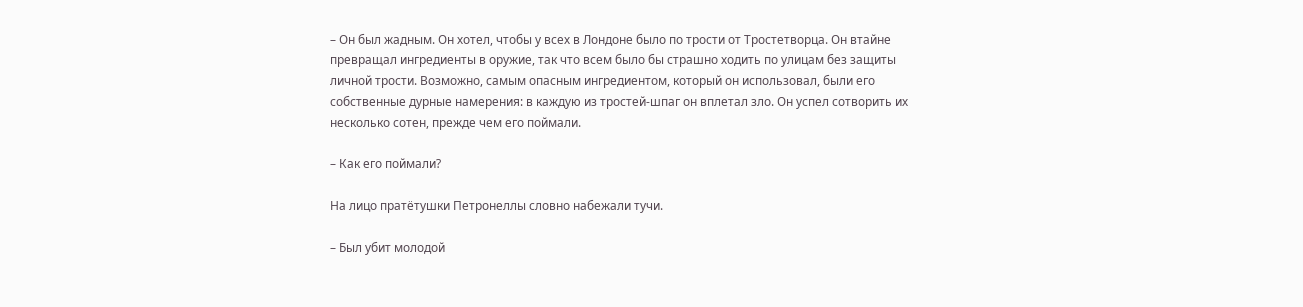– Он был жадным. Он хотел, чтобы у всех в Лондоне было по трости от Тростетворца. Он втайне превращал ингредиенты в оружие, так что всем было бы страшно ходить по улицам без защиты личной трости. Возможно, самым опасным ингредиентом, который он использовал, были его собственные дурные намерения: в каждую из тростей-шпаг он вплетал зло. Он успел сотворить их несколько сотен, прежде чем его поймали.

– Как его поймали?

На лицо пратётушки Петронеллы словно набежали тучи.

– Был убит молодой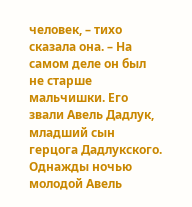человек, – тихо сказала она. – На самом деле он был не старше мальчишки. Его звали Авель Дадлук, младший сын герцога Дадлукского. Однажды ночью молодой Авель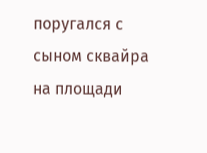поругался с сыном сквайра на площади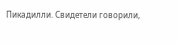Пикадилли. Свидетели говорили,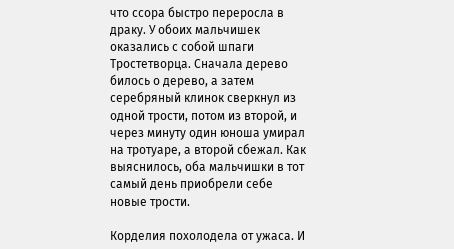что ссора быстро переросла в драку. У обоих мальчишек оказались с собой шпаги Тростетворца. Сначала дерево билось о дерево, а затем серебряный клинок сверкнул из одной трости, потом из второй, и через минуту один юноша умирал на тротуаре, а второй сбежал. Как выяснилось, оба мальчишки в тот самый день приобрели себе новые трости.

Корделия похолодела от ужаса. И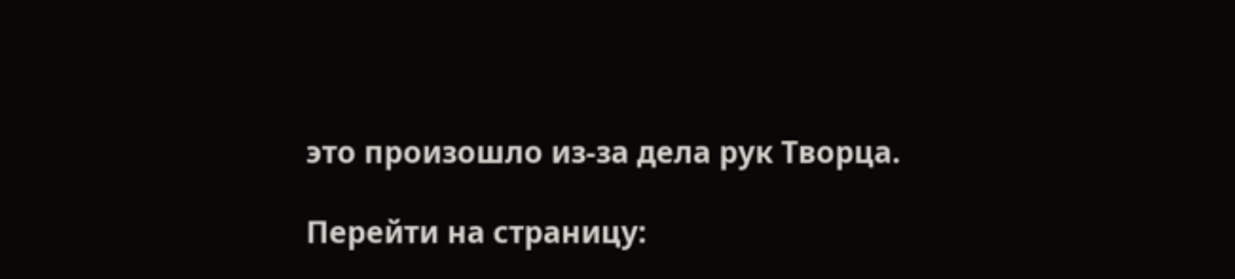это произошло из-за дела рук Творца.

Перейти на страницу: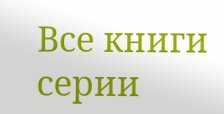Все книги серии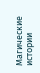Магические истории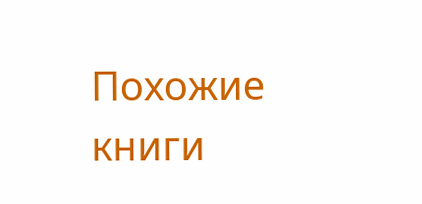Похожие книги